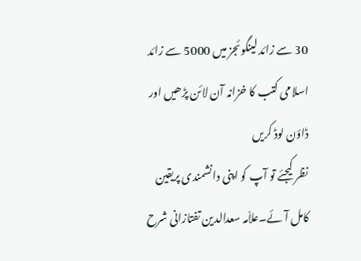30 سے زائد لینگوئجز میں 5000 سے زائد اسلامی کتب کا خزانہ آن لائن پڑھیں اور ڈاؤن لوڈ کریں
نظر کیجئے تو آپ کو اپنی دانشمندی پریقین کامل آئے۔علاّمہ سعدالدین تفتازانی شرح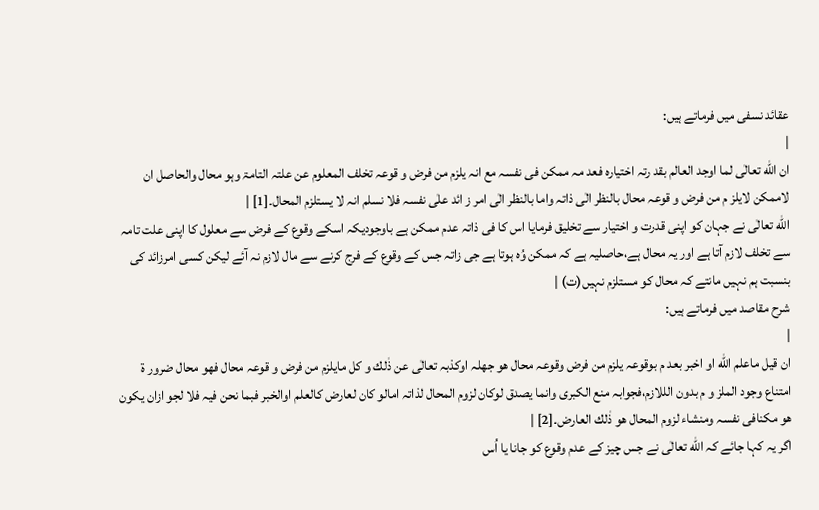عقائد نسفی میں فرماتے ہیں:
|
ان الله تعالٰی لما اوجد العالم بقد رتہ اختیارہ فعد مہ ممکن فی نفسہ مع انہ یلزم من فرض و قوعہ تخلف المعلوم عن علتہ التامۃ وہو محال والحاصل ان لاممکن لایلز م من فرض و قوعہ محال بالنظر الٰی ذاتہ واما بالنظر الٰی امر ز ائد علٰی نفسہ فلا نسلم انہ لا یستلزم المحال۔[1] |
الله تعالٰی نے جہان کو اپنی قدرت و اختیار سے تخلیق فرمایا اس کا فی ذاتہ عدم ممکن ہے باوجودیکہ اسکے وقوع کے فرض سے معلول کا اپنی علت تامہ سے تخلف لازم آتا ہے اور یہ محال ہے،حاصلیہ ہے کہ ممکن وُہ ہوتا ہے جی زاتہ جس کے وقوع کے فرج کرنے سے مال لازم نہ آئے لیکن کسی امرزائد کی بنسبت ہم نہیں مانتے کہ محال کو مستلزم نہیں(ت) |
شرح مقاصد میں فرماتے ہیں:
|
ان قیل ماعلم الله او اخبر بعد م بوقوعہ یلزم من فرض وقوعہ محال ھو جھلہ اوکذبہ تعالٰی عن ذٰلك و کل مایلزم من فرض و قوعہ محال فھو محال ضرور ۃ امتناع وجود الملز و م بدون الللازم،فجوابہ منع الکبری وانما یصدق لوکان لزوم المحال لذاتہ امالو کان لعارض کالعلم اوالخبر فبما نحن فیہ فلا لجو ازان یکون ھو مکنافی نفسہ ومنشاء لزوم المحال ھو ذٰلك العارض۔[2] |
اگر یہ کہا جائے کہ الله تعالٰی نے جس چیز کے عدم وقوع کو جانا یا اُس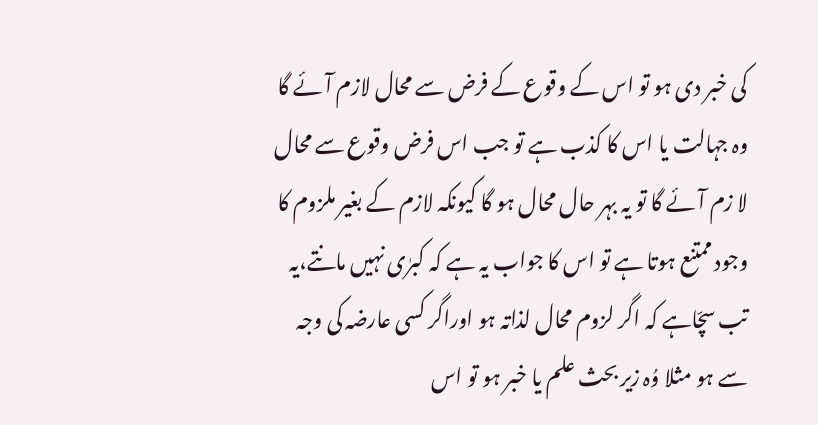کی خبر دی ہو تو اس کے وقوع کے فرض سے محال لازم آئے گا وہ جہالت یا اس کا کذب ہے تو جب اس فرض وقوع سے محال لا زم آئے گا تو یہ بہر حال محال ہو گا کیونکہ لازم کے بغیر ملزوم کا وجود ممتنع ہوتا ہے تو اس کا جواب یہ ہے کہ کبرٰی نہیں مانتے،یہ تب سچّاہے کہ اگر لزوم محال لذاتہ ہو اوراگر کسی عارضہ کی وجہ سے ہو مثلا وُہ زیر بحث علم یا خبر ہو تو اس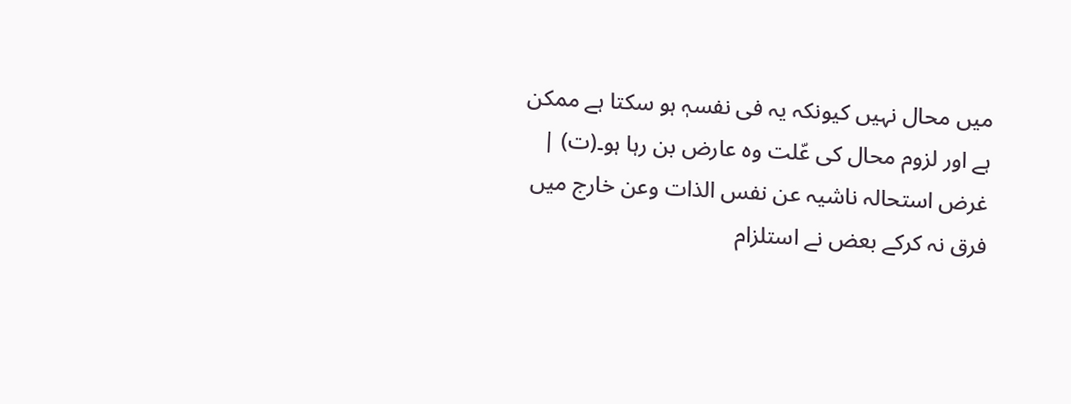میں محال نہیں کیونکہ یہ فی نفسہٖ ہو سکتا ہے ممکن ہے اور لزوم محال کی عّلت وہ عارض بن رہا ہو۔(ت) |
غرض استحالہ ناشیہ عن نفس الذات وعن خارج میں فرق نہ کرکے بعض نے استلزام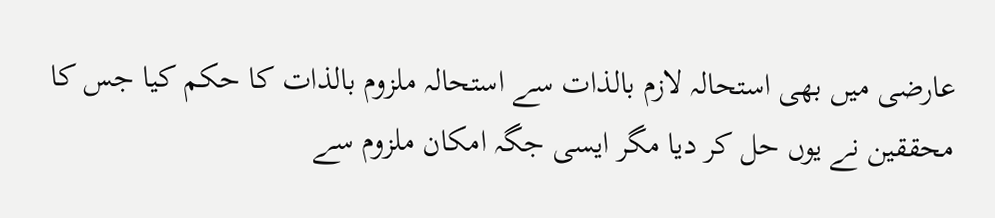عارضی میں بھی استحالہ لازم بالذات سے استحالہ ملزوم بالذات کا حکم کیا جس کا محققین نے یوں حل کر دیا مگر ایسی جگہ امکان ملزوم سے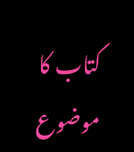کتاب کا موضوع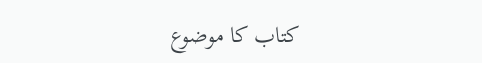کتاب کا موضوع